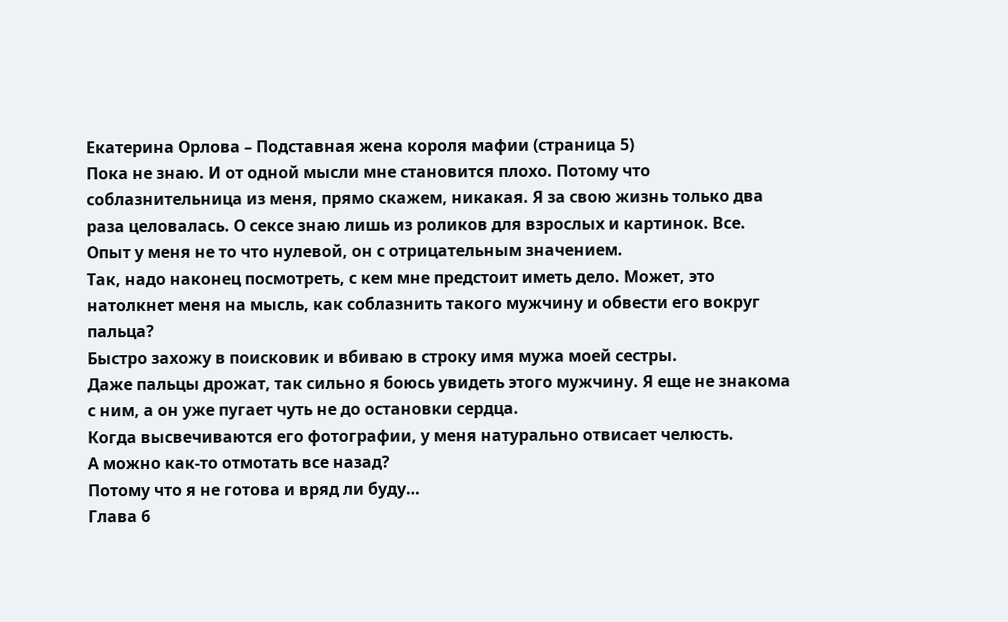Екатерина Орлова – Подставная жена короля мафии (страница 5)
Пока не знаю. И от одной мысли мне становится плохо. Потому что соблазнительница из меня, прямо скажем, никакая. Я за свою жизнь только два раза целовалась. О сексе знаю лишь из роликов для взрослых и картинок. Все. Опыт у меня не то что нулевой, он с отрицательным значением.
Так, надо наконец посмотреть, с кем мне предстоит иметь дело. Может, это натолкнет меня на мысль, как соблазнить такого мужчину и обвести его вокруг пальца?
Быстро захожу в поисковик и вбиваю в строку имя мужа моей сестры.
Даже пальцы дрожат, так сильно я боюсь увидеть этого мужчину. Я еще не знакома с ним, а он уже пугает чуть не до остановки сердца.
Когда высвечиваются его фотографии, у меня натурально отвисает челюсть.
А можно как-то отмотать все назад?
Потому что я не готова и вряд ли буду…
Глава 6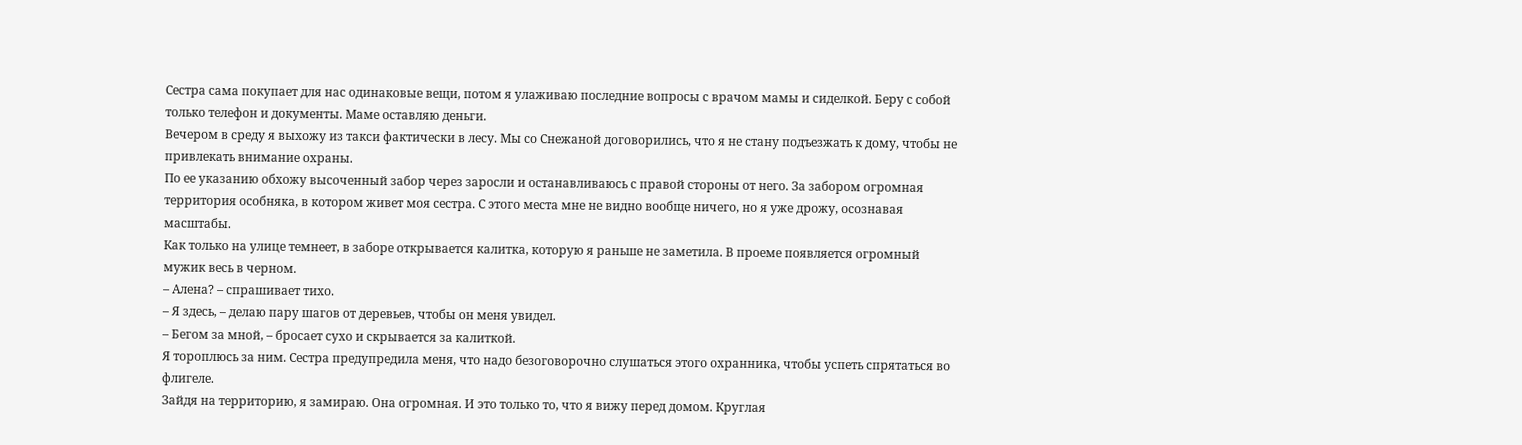Сестра сама покупает для нас одинаковые вещи, потом я улаживаю последние вопросы с врачом мамы и сиделкой. Беру с собой только телефон и документы. Маме оставляю деньги.
Вечером в среду я выхожу из такси фактически в лесу. Мы со Снежаной договорились, что я не стану подъезжать к дому, чтобы не привлекать внимание охраны.
По ее указанию обхожу высоченный забор через заросли и останавливаюсь с правой стороны от него. За забором огромная территория особняка, в котором живет моя сестра. С этого места мне не видно вообще ничего, но я уже дрожу, осознавая масштабы.
Как только на улице темнеет, в заборе открывается калитка, которую я раньше не заметила. В проеме появляется огромный мужик весь в черном.
– Алена? – спрашивает тихо.
– Я здесь, – делаю пару шагов от деревьев, чтобы он меня увидел.
– Бегом за мной, – бросает сухо и скрывается за калиткой.
Я тороплюсь за ним. Сестра предупредила меня, что надо безоговорочно слушаться этого охранника, чтобы успеть спрятаться во флигеле.
Зайдя на территорию, я замираю. Она огромная. И это только то, что я вижу перед домом. Круглая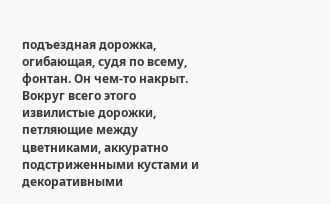подъездная дорожка, огибающая, судя по всему, фонтан. Он чем-то накрыт. Вокруг всего этого извилистые дорожки, петляющие между цветниками, аккуратно подстриженными кустами и декоративными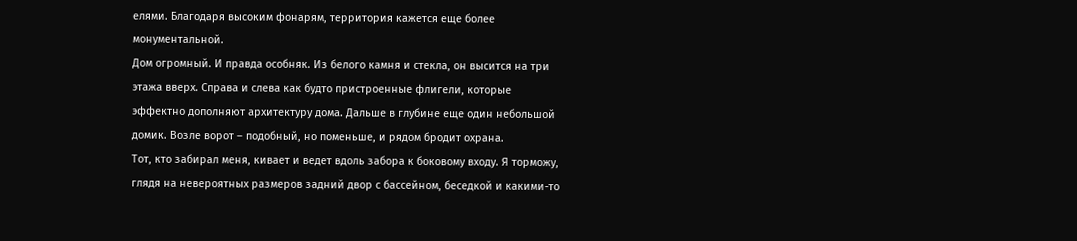елями. Благодаря высоким фонарям, территория кажется еще более монументальной.
Дом огромный. И правда особняк. Из белого камня и стекла, он высится на три этажа вверх. Справа и слева как будто пристроенные флигели, которые эффектно дополняют архитектуру дома. Дальше в глубине еще один небольшой домик. Возле ворот – подобный, но поменьше, и рядом бродит охрана.
Тот, кто забирал меня, кивает и ведет вдоль забора к боковому входу. Я торможу, глядя на невероятных размеров задний двор с бассейном, беседкой и какими-то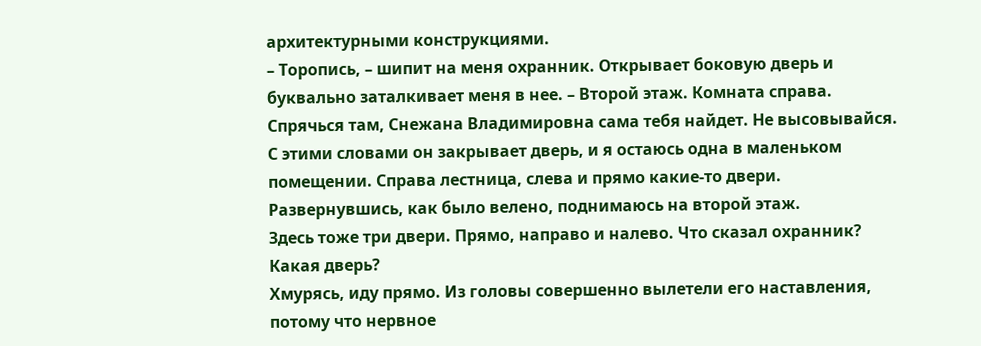архитектурными конструкциями.
– Торопись, – шипит на меня охранник. Открывает боковую дверь и буквально заталкивает меня в нее. – Второй этаж. Комната справа. Спрячься там, Снежана Владимировна сама тебя найдет. Не высовывайся.
С этими словами он закрывает дверь, и я остаюсь одна в маленьком помещении. Справа лестница, слева и прямо какие-то двери. Развернувшись, как было велено, поднимаюсь на второй этаж.
Здесь тоже три двери. Прямо, направо и налево. Что сказал охранник? Какая дверь?
Хмурясь, иду прямо. Из головы совершенно вылетели его наставления, потому что нервное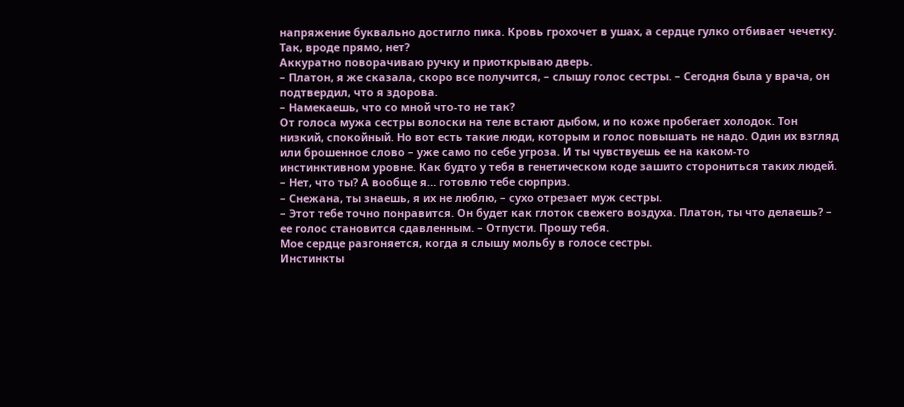напряжение буквально достигло пика. Кровь грохочет в ушах, а сердце гулко отбивает чечетку. Так, вроде прямо, нет?
Аккуратно поворачиваю ручку и приоткрываю дверь.
– Платон, я же сказала, скоро все получится, – слышу голос сестры. – Сегодня была у врача, он подтвердил, что я здорова.
– Намекаешь, что со мной что-то не так?
От голоса мужа сестры волоски на теле встают дыбом, и по коже пробегает холодок. Тон низкий, спокойный. Но вот есть такие люди, которым и голос повышать не надо. Один их взгляд или брошенное слово – уже само по себе угроза. И ты чувствуешь ее на каком-то инстинктивном уровне. Как будто у тебя в генетическом коде зашито сторониться таких людей.
– Нет, что ты? А вообще я… готовлю тебе сюрприз.
– Снежана, ты знаешь, я их не люблю, – сухо отрезает муж сестры.
– Этот тебе точно понравится. Он будет как глоток свежего воздуха. Платон, ты что делаешь? – ее голос становится сдавленным. – Отпусти. Прошу тебя.
Мое сердце разгоняется, когда я слышу мольбу в голосе сестры.
Инстинкты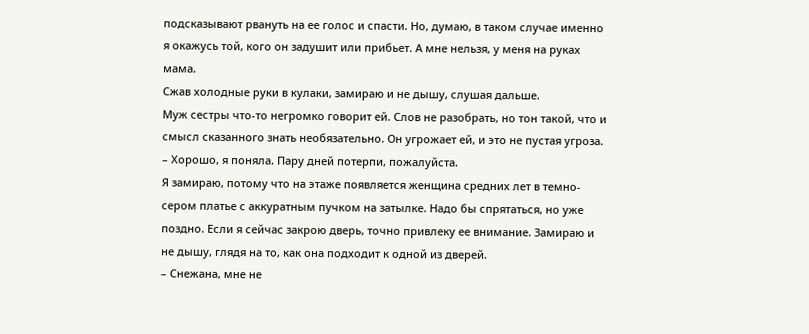подсказывают рвануть на ее голос и спасти. Но, думаю, в таком случае именно я окажусь той, кого он задушит или прибьет. А мне нельзя, у меня на руках мама.
Сжав холодные руки в кулаки, замираю и не дышу, слушая дальше.
Муж сестры что-то негромко говорит ей. Слов не разобрать, но тон такой, что и смысл сказанного знать необязательно. Он угрожает ей, и это не пустая угроза.
– Хорошо, я поняла. Пару дней потерпи, пожалуйста.
Я замираю, потому что на этаже появляется женщина средних лет в темно-сером платье с аккуратным пучком на затылке. Надо бы спрятаться, но уже поздно. Если я сейчас закрою дверь, точно привлеку ее внимание. Замираю и не дышу, глядя на то, как она подходит к одной из дверей.
– Снежана, мне не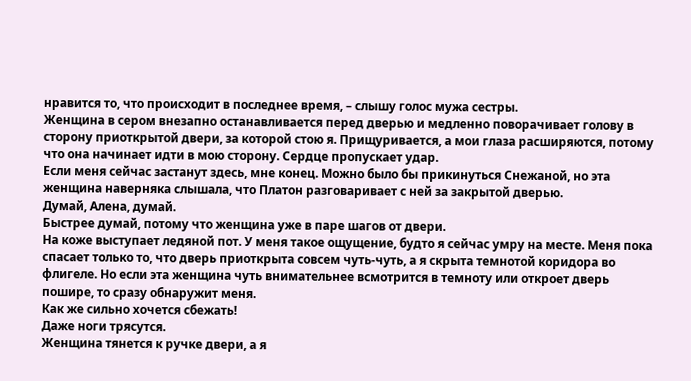нравится то, что происходит в последнее время, – слышу голос мужа сестры.
Женщина в сером внезапно останавливается перед дверью и медленно поворачивает голову в сторону приоткрытой двери, за которой стою я. Прищуривается, а мои глаза расширяются, потому что она начинает идти в мою сторону. Сердце пропускает удар.
Если меня сейчас застанут здесь, мне конец. Можно было бы прикинуться Снежаной, но эта женщина наверняка слышала, что Платон разговаривает с ней за закрытой дверью.
Думай, Алена, думай.
Быстрее думай, потому что женщина уже в паре шагов от двери.
На коже выступает ледяной пот. У меня такое ощущение, будто я сейчас умру на месте. Меня пока спасает только то, что дверь приоткрыта совсем чуть-чуть, а я скрыта темнотой коридора во флигеле. Но если эта женщина чуть внимательнее всмотрится в темноту или откроет дверь пошире, то сразу обнаружит меня.
Как же сильно хочется сбежать!
Даже ноги трясутся.
Женщина тянется к ручке двери, а я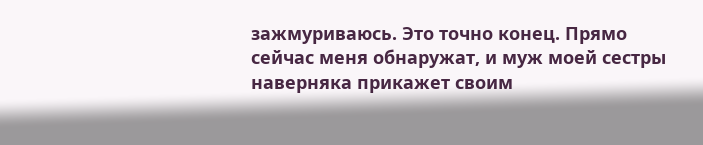зажмуриваюсь. Это точно конец. Прямо сейчас меня обнаружат, и муж моей сестры наверняка прикажет своим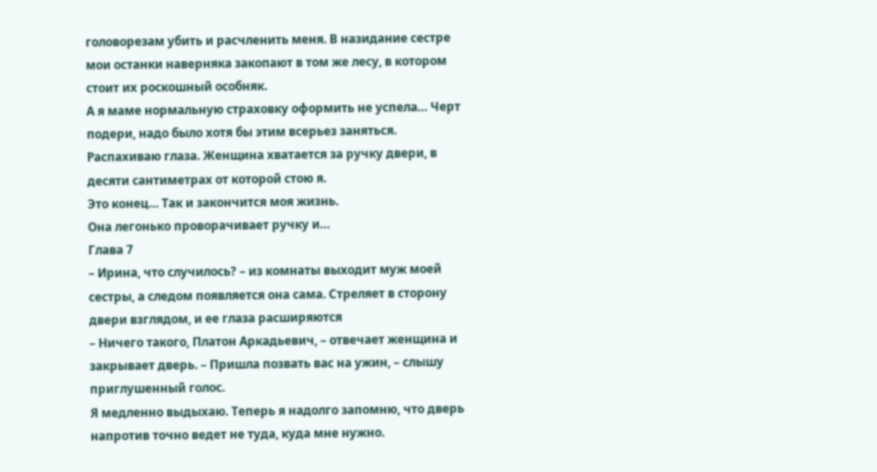головорезам убить и расчленить меня. В назидание сестре мои останки наверняка закопают в том же лесу, в котором стоит их роскошный особняк.
А я маме нормальную страховку оформить не успела… Черт подери, надо было хотя бы этим всерьез заняться.
Распахиваю глаза. Женщина хватается за ручку двери, в десяти сантиметрах от которой стою я.
Это конец… Так и закончится моя жизнь.
Она легонько проворачивает ручку и…
Глава 7
– Ирина, что случилось? – из комнаты выходит муж моей сестры, а следом появляется она сама. Стреляет в сторону двери взглядом, и ее глаза расширяются
– Ничего такого, Платон Аркадьевич, – отвечает женщина и закрывает дверь. – Пришла позвать вас на ужин, – слышу приглушенный голос.
Я медленно выдыхаю. Теперь я надолго запомню, что дверь напротив точно ведет не туда, куда мне нужно.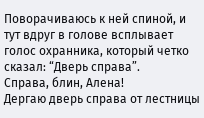Поворачиваюсь к ней спиной, и тут вдруг в голове всплывает голос охранника, который четко сказал: “Дверь справа”.
Справа, блин, Алена!
Дергаю дверь справа от лестницы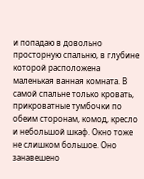и попадаю в довольно просторную спальню, в глубине которой расположена маленькая ванная комната. В самой спальне только кровать, прикроватные тумбочки по обеим сторонам, комод, кресло и небольшой шкаф. Окно тоже не слишком большое. Оно занавешено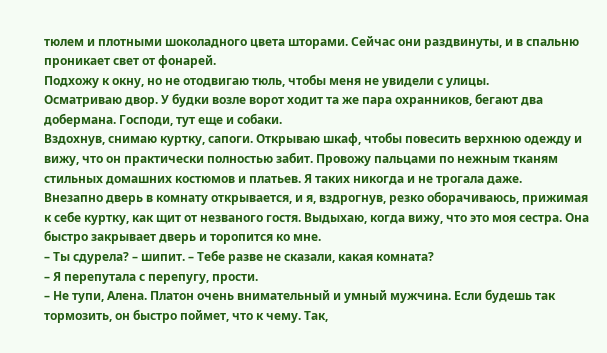тюлем и плотными шоколадного цвета шторами. Сейчас они раздвинуты, и в спальню проникает свет от фонарей.
Подхожу к окну, но не отодвигаю тюль, чтобы меня не увидели с улицы.
Осматриваю двор. У будки возле ворот ходит та же пара охранников, бегают два добермана. Господи, тут еще и собаки.
Вздохнув, снимаю куртку, сапоги. Открываю шкаф, чтобы повесить верхнюю одежду и вижу, что он практически полностью забит. Провожу пальцами по нежным тканям стильных домашних костюмов и платьев. Я таких никогда и не трогала даже.
Внезапно дверь в комнату открывается, и я, вздрогнув, резко оборачиваюсь, прижимая к себе куртку, как щит от незваного гостя. Выдыхаю, когда вижу, что это моя сестра. Она быстро закрывает дверь и торопится ко мне.
– Ты сдурела? – шипит. – Тебе разве не сказали, какая комната?
– Я перепутала с перепугу, прости.
– Не тупи, Алена. Платон очень внимательный и умный мужчина. Если будешь так тормозить, он быстро поймет, что к чему. Так,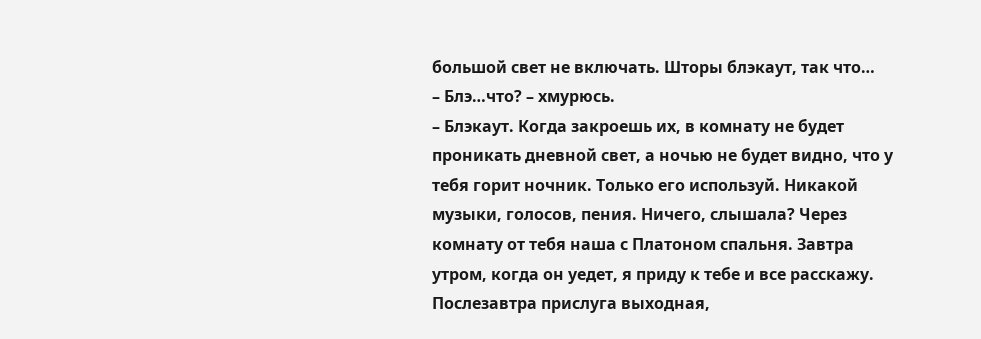большой свет не включать. Шторы блэкаут, так что…
– Блэ…что? – хмурюсь.
– Блэкаут. Когда закроешь их, в комнату не будет проникать дневной свет, а ночью не будет видно, что у тебя горит ночник. Только его используй. Никакой музыки, голосов, пения. Ничего, слышала? Через комнату от тебя наша с Платоном спальня. Завтра утром, когда он уедет, я приду к тебе и все расскажу. Послезавтра прислуга выходная,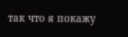так что я покажу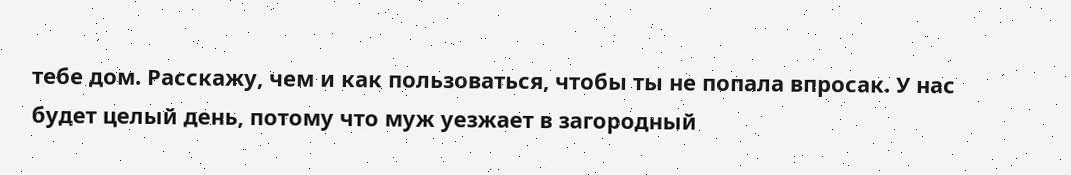тебе дом. Расскажу, чем и как пользоваться, чтобы ты не попала впросак. У нас будет целый день, потому что муж уезжает в загородный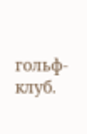гольф-клуб.